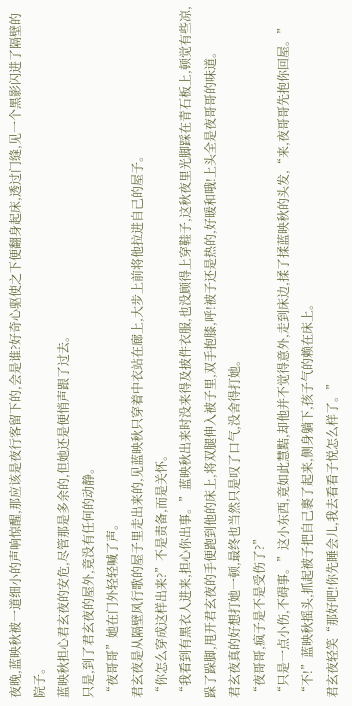夜晚,蓝映秋被一道细小的声响惊醒,那应该是夜行客留下的,会是谁?好奇心驱使之下便翻身起床,透过门缝,见一个黑影闪进了隔壁的院子。
蓝映秋担心君玄夜的安危,尽管那是多余的,但她还是便悄声跟了过去。
只是,到了君玄夜的屋外,竟没有任何的动静。
“夜哥哥”她在门外轻轻喊了声。
君玄夜是从隔壁风行歌的屋子里走出来的,见蓝映秋只穿着中衣站在廊上,大步上前将他拉进自己的屋子。
“你怎么穿成这样出来?”不是责备,而是关怀。
“我看到有黑衣人进来,担心你出事。”蓝映秋出来时没来得及披件衣服,也没顾得上穿鞋子,这秋夜里光脚踩在青石板上,顿觉有些凉,跺了跺脚,甩开君玄夜的手便跑到他的床上,将双腿伸入被子里,双手抱膝,呼!被子还是热的,好暖和哦!上头全是夜哥哥的味道。
君玄夜真的好想打她一顿,最终也当然只是叹了口气,没舍得打她。
“夜哥哥,疯子是不是受伤了?”
“只是一点小伤,不碍事。”这小东西,竟如此慧黠,却他并不觉得意外,走到床边,揉了揉蓝映秋的头发,“来,夜哥哥先抱你回屋。”
“不!”蓝映秋摇头,抓起被子把自己裹了起来,侧身躺下,孩子气的赖在床上。
君玄夜轻笑“那好吧!你先睡会儿,我去看看子悦怎么样了。”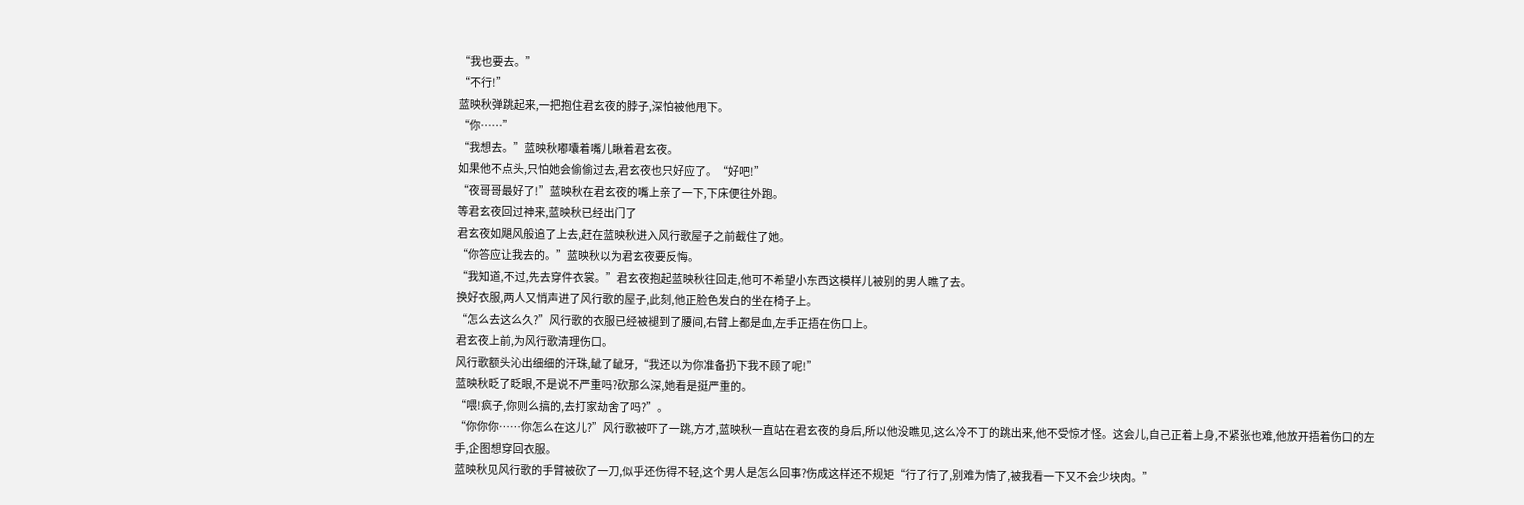“我也要去。”
“不行!”
蓝映秋弹跳起来,一把抱住君玄夜的脖子,深怕被他甩下。
“你……”
“我想去。”蓝映秋嘟囔着嘴儿瞅着君玄夜。
如果他不点头,只怕她会偷偷过去,君玄夜也只好应了。“好吧!”
“夜哥哥最好了!”蓝映秋在君玄夜的嘴上亲了一下,下床便往外跑。
等君玄夜回过神来,蓝映秋已经出门了
君玄夜如飓风般追了上去,赶在蓝映秋进入风行歌屋子之前截住了她。
“你答应让我去的。”蓝映秋以为君玄夜要反悔。
“我知道,不过,先去穿件衣裳。”君玄夜抱起蓝映秋往回走,他可不希望小东西这模样儿被别的男人瞧了去。
换好衣服,两人又悄声进了风行歌的屋子,此刻,他正脸色发白的坐在椅子上。
“怎么去这么久?”风行歌的衣服已经被褪到了腰间,右臂上都是血,左手正捂在伤口上。
君玄夜上前,为风行歌清理伤口。
风行歌额头沁出细细的汗珠,龇了龇牙,“我还以为你准备扔下我不顾了呢!”
蓝映秋眨了眨眼,不是说不严重吗?砍那么深,她看是挺严重的。
“喂!疯子,你则么搞的,去打家劫舍了吗?”。
“你你你……你怎么在这儿?”风行歌被吓了一跳,方才,蓝映秋一直站在君玄夜的身后,所以他没瞧见,这么冷不丁的跳出来,他不受惊才怪。这会儿,自己正着上身,不紧张也难,他放开捂着伤口的左手,企图想穿回衣服。
蓝映秋见风行歌的手臂被砍了一刀,似乎还伤得不轻,这个男人是怎么回事?伤成这样还不规矩“行了行了,别难为情了,被我看一下又不会少块肉。”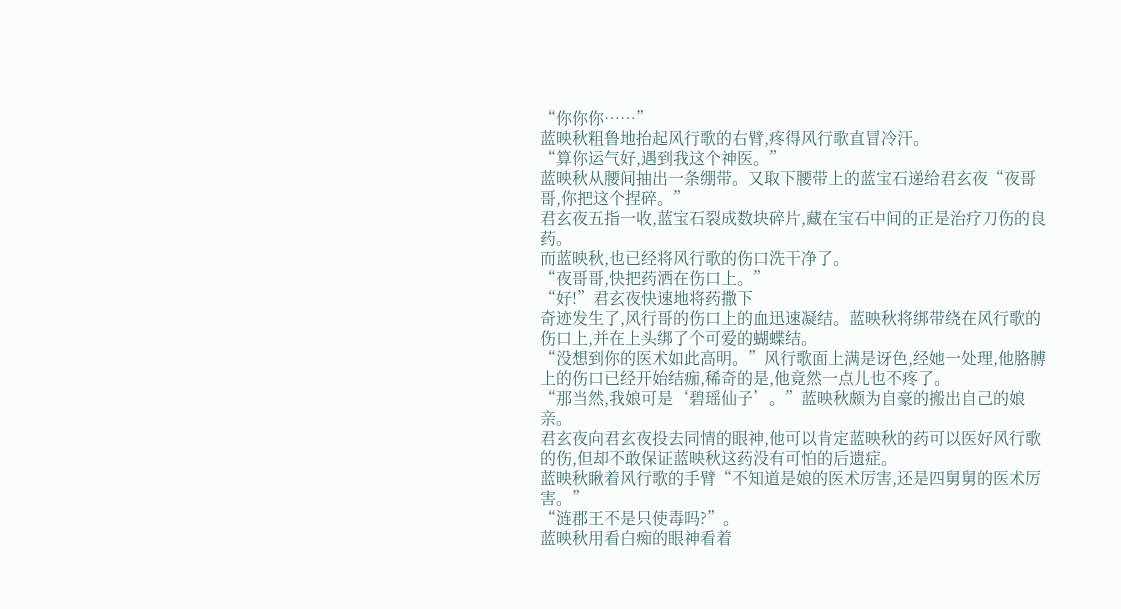“你你你……”
蓝映秋粗鲁地抬起风行歌的右臂,疼得风行歌直冒冷汗。
“算你运气好,遇到我这个神医。”
蓝映秋从腰间抽出一条绷带。又取下腰带上的蓝宝石递给君玄夜“夜哥哥,你把这个捏碎。”
君玄夜五指一收,蓝宝石裂成数块碎片,藏在宝石中间的正是治疗刀伤的良药。
而蓝映秋,也已经将风行歌的伤口洗干净了。
“夜哥哥,快把药洒在伤口上。”
“好!”君玄夜快速地将药撒下
奇迹发生了,风行哥的伤口上的血迅速凝结。蓝映秋将绑带绕在风行歌的伤口上,并在上头绑了个可爱的蝴蝶结。
“没想到你的医术如此高明。”风行歌面上满是讶色,经她一处理,他胳膊上的伤口已经开始结痂,稀奇的是,他竟然一点儿也不疼了。
“那当然,我娘可是‘碧瑶仙子’。”蓝映秋颇为自豪的搬出自己的娘亲。
君玄夜向君玄夜投去同情的眼神,他可以肯定蓝映秋的药可以医好风行歌的伤,但却不敢保证蓝映秋这药没有可怕的后遗症。
蓝映秋瞅着风行歌的手臂“不知道是娘的医术厉害,还是四舅舅的医术厉害。”
“涟郡王不是只使毒吗?”。
蓝映秋用看白痴的眼神看着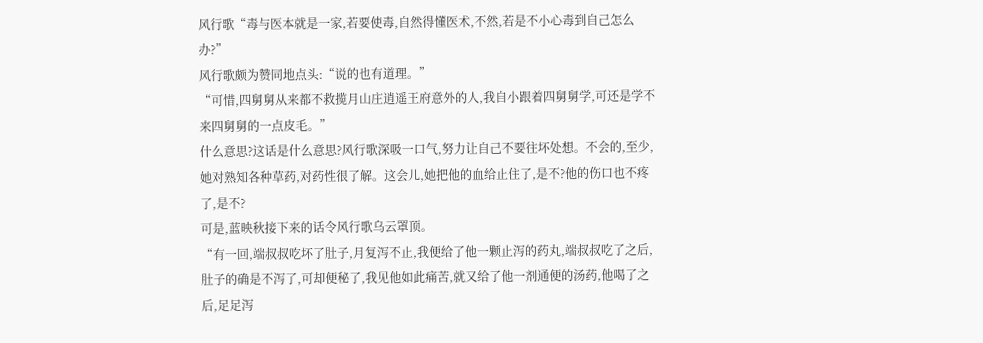风行歌“毒与医本就是一家,若要使毒,自然得懂医术,不然,若是不小心毒到自己怎么办?”
风行歌颇为赞同地点头:“说的也有道理。”
“可惜,四舅舅从来都不救揽月山庄逍遥王府意外的人,我自小跟着四舅舅学,可还是学不来四舅舅的一点皮毛。”
什么意思?这话是什么意思?风行歌深吸一口气,努力让自己不要往坏处想。不会的,至少,她对熟知各种草药,对药性很了解。这会儿,她把他的血给止住了,是不?他的伤口也不疼了,是不?
可是,蓝映秋接下来的话令风行歌乌云罩顶。
“有一回,端叔叔吃坏了肚子,月复泻不止,我便给了他一颗止泻的药丸,端叔叔吃了之后,肚子的确是不泻了,可却便秘了,我见他如此痛苦,就又给了他一剂通便的汤药,他喝了之后,足足泻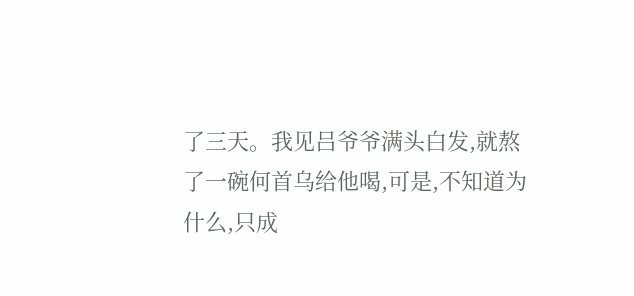了三天。我见吕爷爷满头白发,就熬了一碗何首乌给他喝,可是,不知道为什么,只成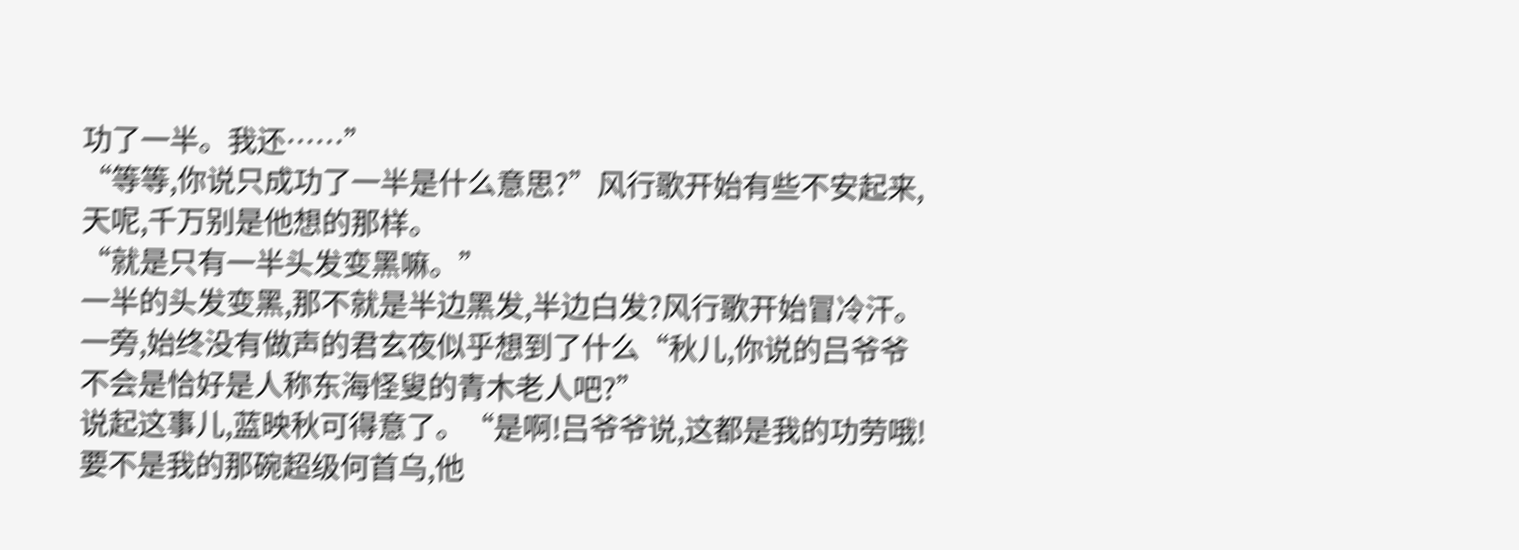功了一半。我还……”
“等等,你说只成功了一半是什么意思?”风行歌开始有些不安起来,天呢,千万别是他想的那样。
“就是只有一半头发变黑嘛。”
一半的头发变黑,那不就是半边黑发,半边白发?风行歌开始冒冷汗。
一旁,始终没有做声的君玄夜似乎想到了什么“秋儿,你说的吕爷爷不会是恰好是人称东海怪叟的青木老人吧?”
说起这事儿,蓝映秋可得意了。“是啊!吕爷爷说,这都是我的功劳哦!要不是我的那碗超级何首乌,他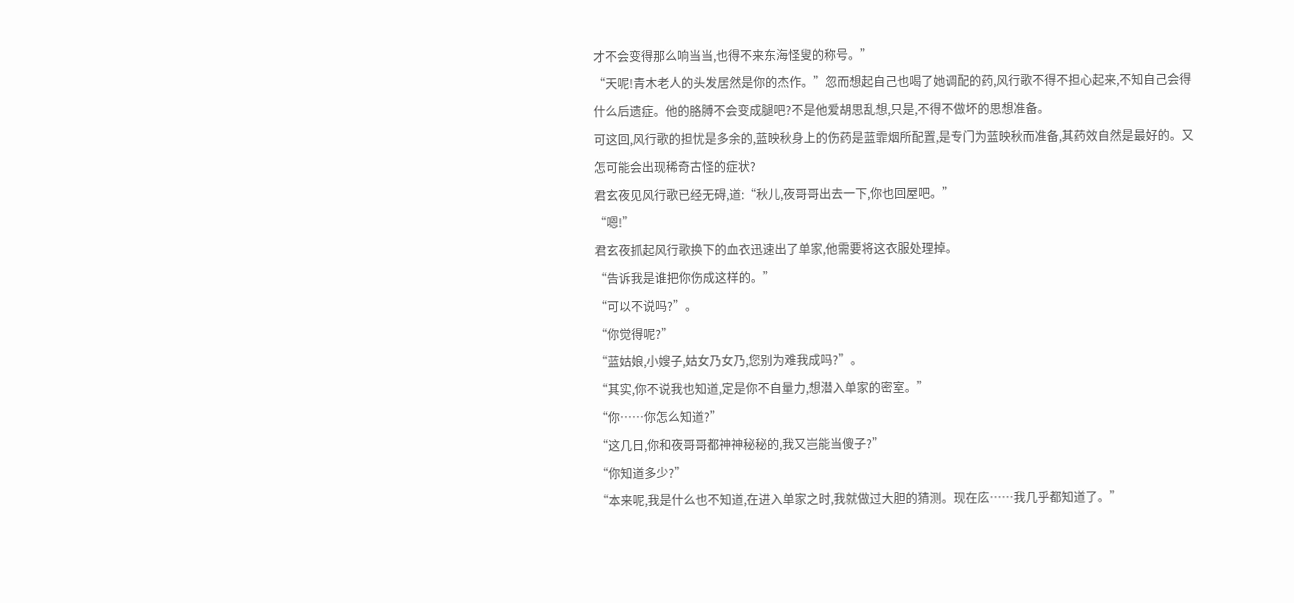才不会变得那么响当当,也得不来东海怪叟的称号。”
“天呢!青木老人的头发居然是你的杰作。”忽而想起自己也喝了她调配的药,风行歌不得不担心起来,不知自己会得什么后遗症。他的胳膊不会变成腿吧?不是他爱胡思乱想,只是,不得不做坏的思想准备。
可这回,风行歌的担忧是多余的,蓝映秋身上的伤药是蓝霏烟所配置,是专门为蓝映秋而准备,其药效自然是最好的。又怎可能会出现稀奇古怪的症状?
君玄夜见风行歌已经无碍,道:“秋儿,夜哥哥出去一下,你也回屋吧。”
“嗯!”
君玄夜抓起风行歌换下的血衣迅速出了单家,他需要将这衣服处理掉。
“告诉我是谁把你伤成这样的。”
“可以不说吗?”。
“你觉得呢?”
“蓝姑娘,小嫂子,姑女乃女乃,您别为难我成吗?”。
“其实,你不说我也知道,定是你不自量力,想潜入单家的密室。”
“你……你怎么知道?”
“这几日,你和夜哥哥都神神秘秘的,我又岂能当傻子?”
“你知道多少?”
“本来呢,我是什么也不知道,在进入单家之时,我就做过大胆的猜测。现在庅……我几乎都知道了。”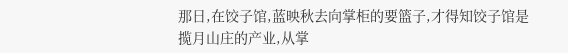那日,在饺子馆,蓝映秋去向掌柜的要篮子,才得知饺子馆是揽月山庄的产业,从掌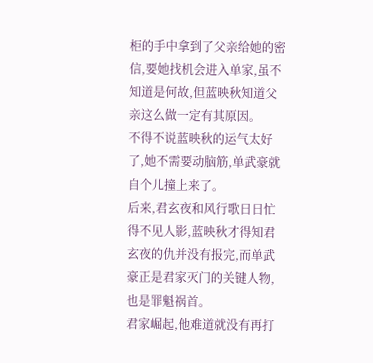柜的手中拿到了父亲给她的密信,要她找机会进入单家,虽不知道是何故,但蓝映秋知道父亲这么做一定有其原因。
不得不说蓝映秋的运气太好了,她不需要动脑筋,单武豪就自个儿撞上来了。
后来,君玄夜和风行歌日日忙得不见人影,蓝映秋才得知君玄夜的仇并没有报完,而单武豪正是君家灭门的关键人物,也是罪魁祸首。
君家崛起,他难道就没有再打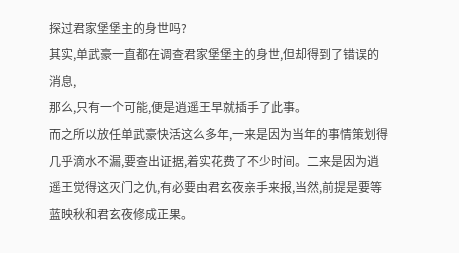探过君家堡堡主的身世吗?
其实,单武豪一直都在调查君家堡堡主的身世,但却得到了错误的消息,
那么,只有一个可能,便是逍遥王早就插手了此事。
而之所以放任单武豪快活这么多年,一来是因为当年的事情策划得几乎滴水不漏,要查出证据,着实花费了不少时间。二来是因为逍遥王觉得这灭门之仇,有必要由君玄夜亲手来报,当然,前提是要等蓝映秋和君玄夜修成正果。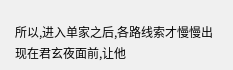所以,进入单家之后,各路线索才慢慢出现在君玄夜面前,让他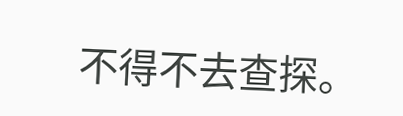不得不去查探。